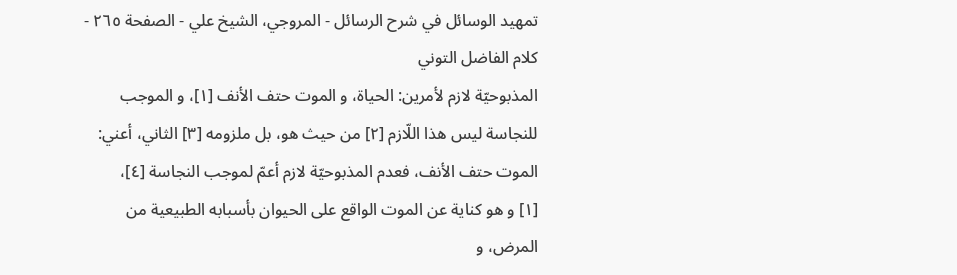تمهيد الوسائل في شرح الرسائل - المروجي، الشيخ علي - الصفحة ٢٦٥ - كلام الفاضل التوني
المذبوحيّة لازم لأمرين: الحياة، و الموت حتف الأنف [١]، و الموجب للنجاسة ليس هذا اللّازم [٢] من حيث هو، بل ملزومه [٣] الثاني، أعني:
الموت حتف الأنف، فعدم المذبوحيّة لازم أعمّ لموجب النجاسة [٤]،
[١] و هو كناية عن الموت الواقع على الحيوان بأسبابه الطبيعية من المرض، و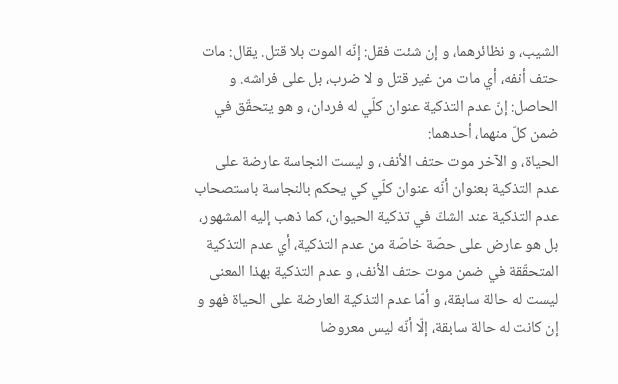الشيب، و نظائرهما، و إن شئت فقل: إنّه الموت بلا قتل. يقال: مات حتف أنفه، أي مات من غير قتل و لا ضرب، بل على فراشه. و الحاصل: إنّ عدم التذكية عنوان كلّي له فردان، و هو يتحقّق في ضمن كلّ منهما، أحدهما:
الحياة، و الآخر موت حتف الأنف، و ليست النجاسة عارضة على عدم التذكية بعنوان أنّه عنوان كلّي كي يحكم بالنجاسة باستصحاب عدم التذكية عند الشكّ في تذكية الحيوان، كما ذهب إليه المشهور، بل هو عارض على حصّة خاصّة من عدم التذكية، أي عدم التذكية المتحقّقة في ضمن موت حتف الأنف، و عدم التذكية بهذا المعنى ليست له حالة سابقة، و أمّا عدم التذكية العارضة على الحياة فهو و إن كانت له حالة سابقة، إلّا أنّه ليس معروضا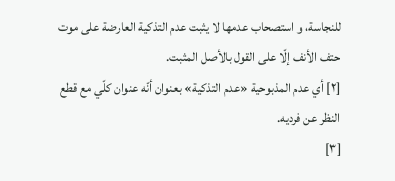للنجاسة، و استصحاب عدمها لا يثبت عدم التذكية العارضة على موت حتف الأنف إلّا على القول بالأصل المثبت.
[٢] أي عدم المذبوحية «عدم التذكية» بعنوان أنّه عنوان كلّي مع قطع النظر عن فرديه.
[٣]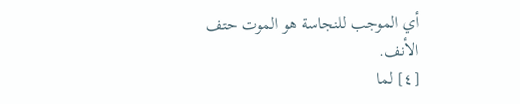أي الموجب للنجاسة هو الموت حتف الأنف.
[٤] لما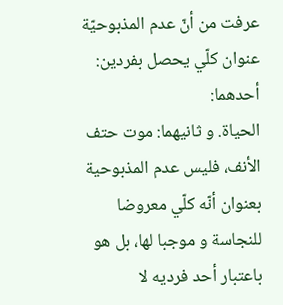عرفت من أنّ عدم المذبوحيّة عنوان كلّي يحصل بفردين: أحدهما:
الحياة. و ثانيهما: موت حتف الأنف، فليس عدم المذبوحية بعنوان أنّه كلّي معروضا للنجاسة و موجبا لها، بل هو باعتبار أحد فرديه لا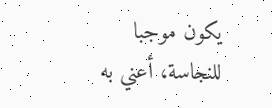يكون موجبا للنجاسة، أعني به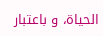الحياة، و باعتبار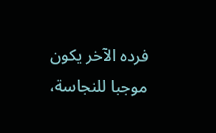فرده الآخر يكون موجبا للنجاسة،